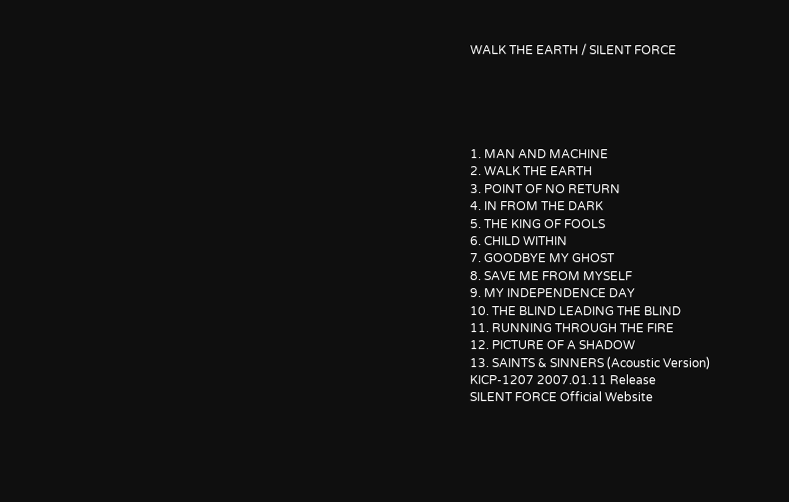WALK THE EARTH / SILENT FORCE





1. MAN AND MACHINE
2. WALK THE EARTH
3. POINT OF NO RETURN
4. IN FROM THE DARK
5. THE KING OF FOOLS
6. CHILD WITHIN
7. GOODBYE MY GHOST
8. SAVE ME FROM MYSELF
9. MY INDEPENDENCE DAY
10. THE BLIND LEADING THE BLIND
11. RUNNING THROUGH THE FIRE
12. PICTURE OF A SHADOW
13. SAINTS & SINNERS (Acoustic Version)
KICP-1207 2007.01.11 Release
SILENT FORCE Official Website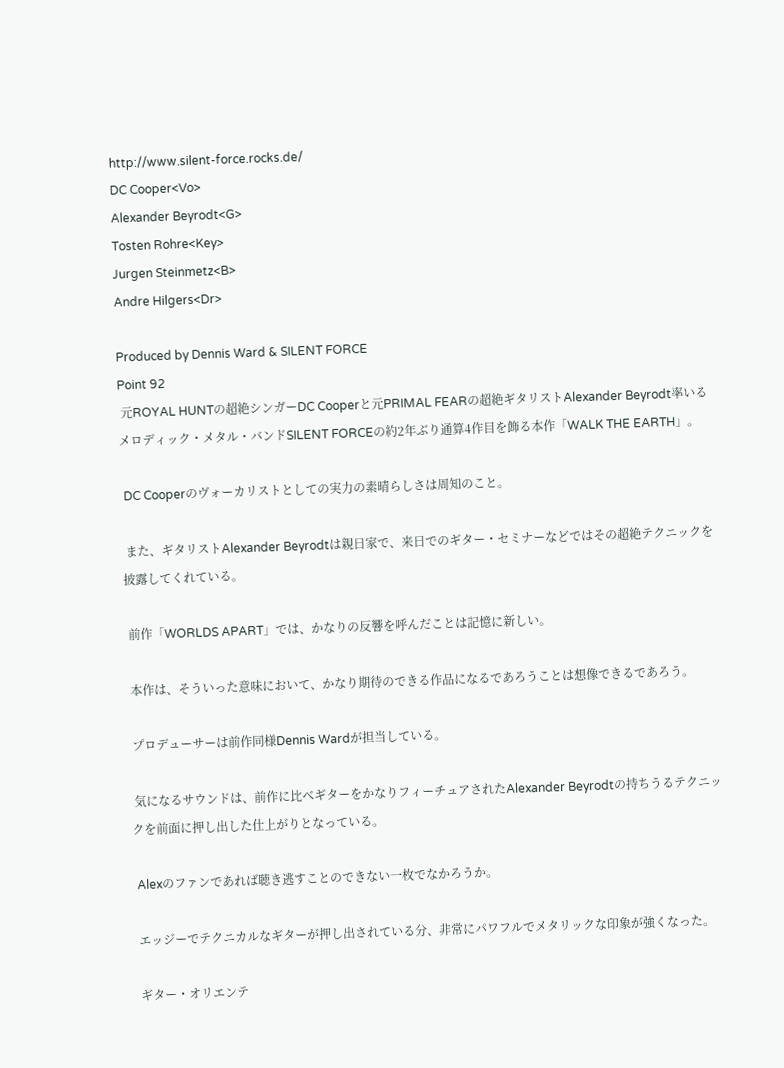http://www.silent-force.rocks.de/
DC Cooper<Vo>
Alexander Beyrodt<G>
Tosten Rohre<Key>
Jurgen Steinmetz<B>
Andre Hilgers<Dr>

Produced by Dennis Ward & SILENT FORCE
Point 92
 元ROYAL HUNTの超絶シンガーDC Cooperと元PRIMAL FEARの超絶ギタリストAlexander Beyrodt率いるメロディック・メタル・バンドSILENT FORCEの約2年ぶり通算4作目を飾る本作「WALK THE EARTH」。

 DC Cooperのヴォーカリストとしての実力の素晴らしさは周知のこと。

 また、ギタリストAlexander Beyrodtは親日家で、来日でのギター・セミナーなどではその超絶テクニックを披露してくれている。

 前作「WORLDS APART」では、かなりの反響を呼んだことは記憶に新しい。

 本作は、そういった意味において、かなり期待のできる作品になるであろうことは想像できるであろう。

 プロデューサーは前作同様Dennis Wardが担当している。

 気になるサウンドは、前作に比べギターをかなりフィーチュアされたAlexander Beyrodtの持ちうるテクニックを前面に押し出した仕上がりとなっている。

 Alexのファンであれば聴き逃すことのできない一枚でなかろうか。

 エッジーでテクニカルなギターが押し出されている分、非常にパワフルでメタリックな印象が強くなった。

 ギター・オリエンテ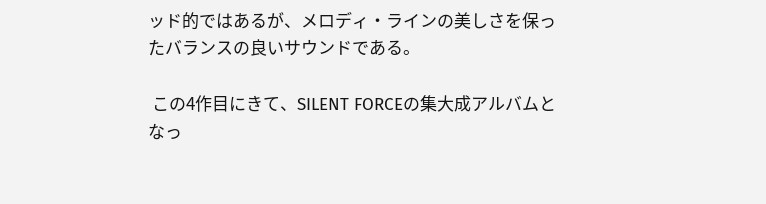ッド的ではあるが、メロディ・ラインの美しさを保ったバランスの良いサウンドである。

 この4作目にきて、SILENT FORCEの集大成アルバムとなっ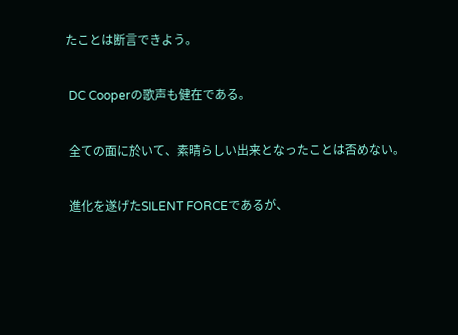たことは断言できよう。

 DC Cooperの歌声も健在である。

 全ての面に於いて、素晴らしい出来となったことは否めない。

 進化を遂げたSILENT FORCEであるが、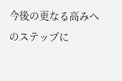今後の更なる高みへのステップに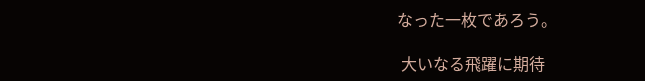なった一枚であろう。

 大いなる飛躍に期待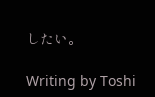したい。

Writing by Toshi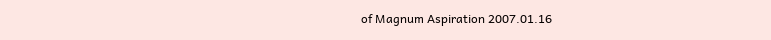of Magnum Aspiration 2007.01.16